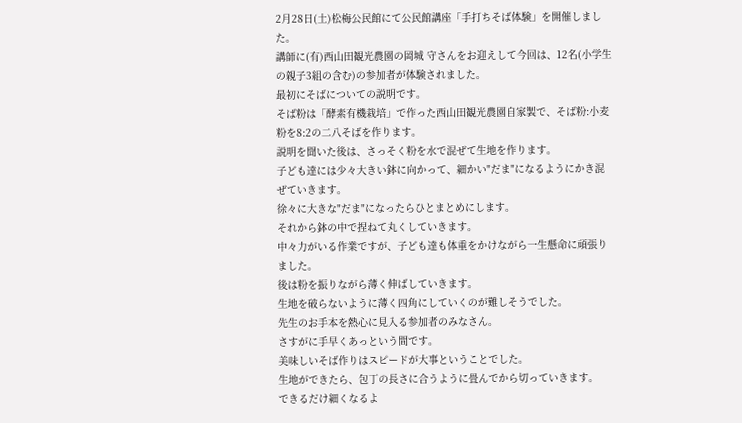2月28日(土)松梅公民館にて公民館講座「手打ちそば体験」を開催しました。
講師に(有)西山田観光農園の岡城 守さんをお迎えして今回は、12名(小学生の親子3組の含む)の参加者が体験されました。
最初にそばについての説明です。
そば粉は「酵素有機栽培」で作った西山田観光農園自家製で、そば粉:小麦粉を8:2の二八そばを作ります。
説明を聞いた後は、さっそく粉を水で混ぜて生地を作ります。
子ども達には少々大きい鉢に向かって、細かい"だま"になるようにかき混ぜていきます。
徐々に大きな"だま"になったらひとまとめにします。
それから鉢の中で捏ねて丸くしていきます。
中々力がいる作業ですが、子ども達も体重をかけながら一生懸命に頑張りました。
後は粉を振りながら薄く伸ばしていきます。
生地を破らないように薄く四角にしていくのが難しそうでした。
先生のお手本を熱心に見入る参加者のみなさん。
さすがに手早くあっという間です。
美味しいそば作りはスピードが大事ということでした。
生地ができたら、包丁の長さに合うように畳んでから切っていきます。
できるだけ細くなるよ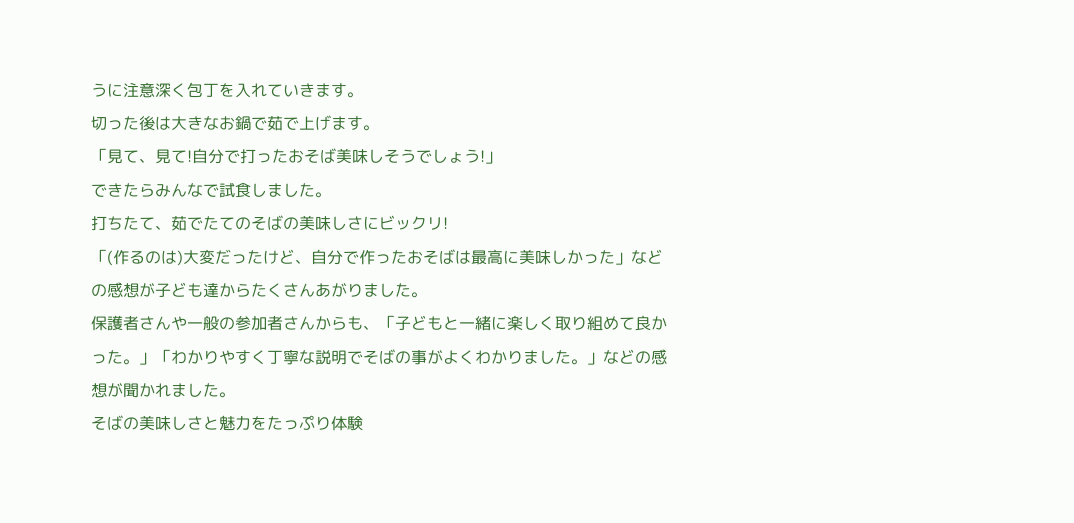うに注意深く包丁を入れていきます。
切った後は大きなお鍋で茹で上げます。
「見て、見て!自分で打ったおそば美味しそうでしょう!」
できたらみんなで試食しました。
打ちたて、茹でたてのそばの美味しさにビックリ!
「(作るのは)大変だったけど、自分で作ったおそばは最高に美味しかった」などの感想が子ども達からたくさんあがりました。
保護者さんや一般の参加者さんからも、「子どもと一緒に楽しく取り組めて良かった。」「わかりやすく丁寧な説明でそばの事がよくわかりました。」などの感想が聞かれました。
そばの美味しさと魅力をたっぷり体験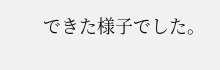できた様子でした。